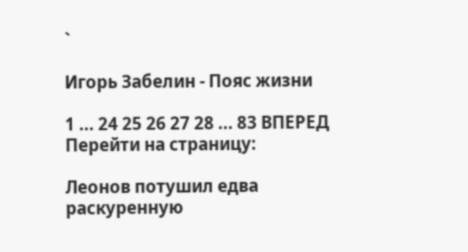`

Игорь Забелин - Пояс жизни

1 ... 24 25 26 27 28 ... 83 ВПЕРЕД
Перейти на страницу:

Леонов потушил едва раскуренную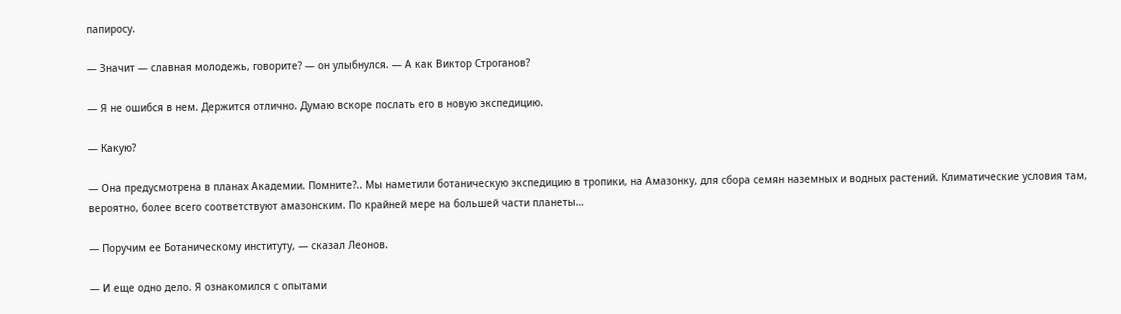папиросу.

— Значит — славная молодежь, говорите? — он улыбнулся. — А как Виктор Строганов?

— Я не ошибся в нем. Держится отлично. Думаю вскоре послать его в новую экспедицию.

— Какую?

— Она предусмотрена в планах Академии. Помните?.. Мы наметили ботаническую экспедицию в тропики, на Амазонку, для сбора семян наземных и водных растений. Климатические условия там, вероятно, более всего соответствуют амазонским. По крайней мере на большей части планеты…

— Поручим ее Ботаническому институту, — сказал Леонов.

— И еще одно дело. Я ознакомился с опытами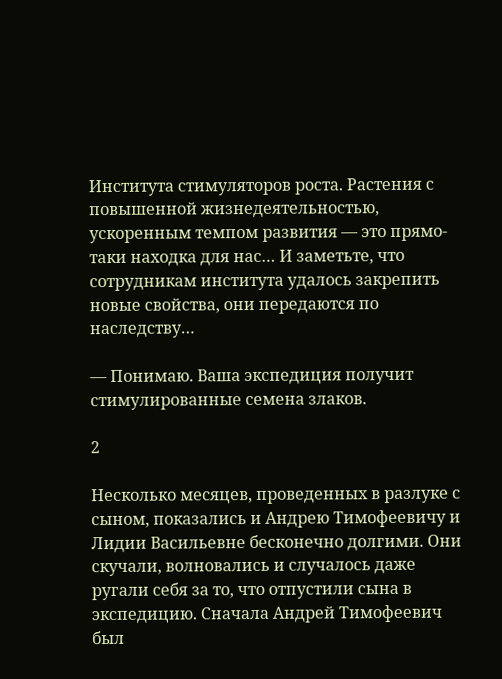Института стимуляторов роста. Растения с повышенной жизнедеятельностью, ускоренным темпом развития — это прямо-таки находка для нас… И заметьте, что сотрудникам института удалось закрепить новые свойства, они передаются по наследству…

— Понимаю. Ваша экспедиция получит стимулированные семена злаков.

2

Несколько месяцев, проведенных в разлуке с сыном, показались и Андрею Тимофеевичу и Лидии Васильевне бесконечно долгими. Они скучали, волновались и случалось даже ругали себя за то, что отпустили сына в экспедицию. Сначала Андрей Тимофеевич был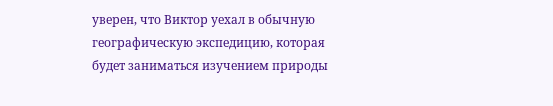уверен, что Виктор уехал в обычную географическую экспедицию, которая будет заниматься изучением природы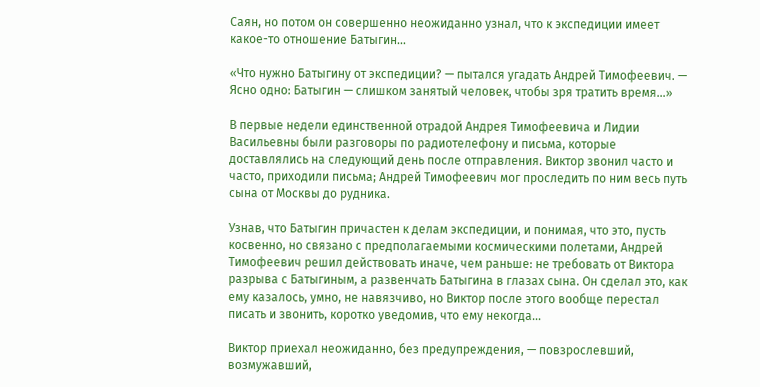Саян, но потом он совершенно неожиданно узнал, что к экспедиции имеет какое-то отношение Батыгин…

«Что нужно Батыгину от экспедиции? — пытался угадать Андрей Тимофеевич. — Ясно одно: Батыгин — слишком занятый человек, чтобы зря тратить время…»

В первые недели единственной отрадой Андрея Тимофеевича и Лидии Васильевны были разговоры по радиотелефону и письма, которые доставлялись на следующий день после отправления. Виктор звонил часто и часто, приходили письма; Андрей Тимофеевич мог проследить по ним весь путь сына от Москвы до рудника.

Узнав, что Батыгин причастен к делам экспедиции, и понимая, что это, пусть косвенно, но связано с предполагаемыми космическими полетами, Андрей Тимофеевич решил действовать иначе, чем раньше: не требовать от Виктора разрыва с Батыгиным, а развенчать Батыгина в глазах сына. Он сделал это, как ему казалось, умно, не навязчиво, но Виктор после этого вообще перестал писать и звонить, коротко уведомив, что ему некогда…

Виктор приехал неожиданно, без предупреждения, — повзрослевший, возмужавший,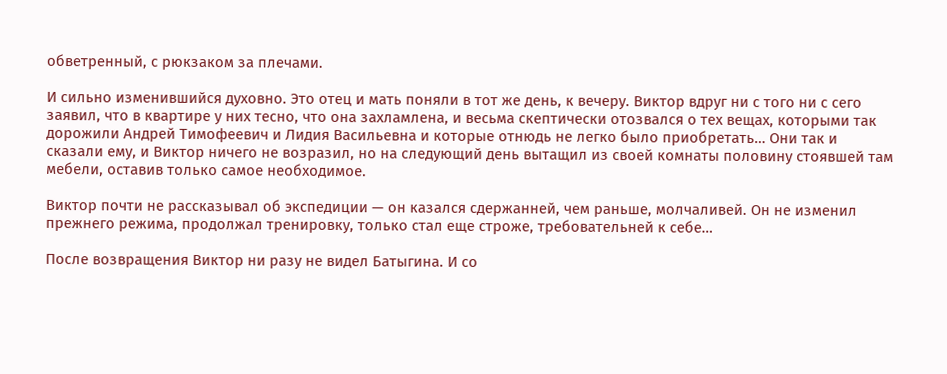обветренный, с рюкзаком за плечами.

И сильно изменившийся духовно. Это отец и мать поняли в тот же день, к вечеру. Виктор вдруг ни с того ни с сего заявил, что в квартире у них тесно, что она захламлена, и весьма скептически отозвался о тех вещах, которыми так дорожили Андрей Тимофеевич и Лидия Васильевна и которые отнюдь не легко было приобретать… Они так и сказали ему, и Виктор ничего не возразил, но на следующий день вытащил из своей комнаты половину стоявшей там мебели, оставив только самое необходимое.

Виктор почти не рассказывал об экспедиции — он казался сдержанней, чем раньше, молчаливей. Он не изменил прежнего режима, продолжал тренировку, только стал еще строже, требовательней к себе…

После возвращения Виктор ни разу не видел Батыгина. И со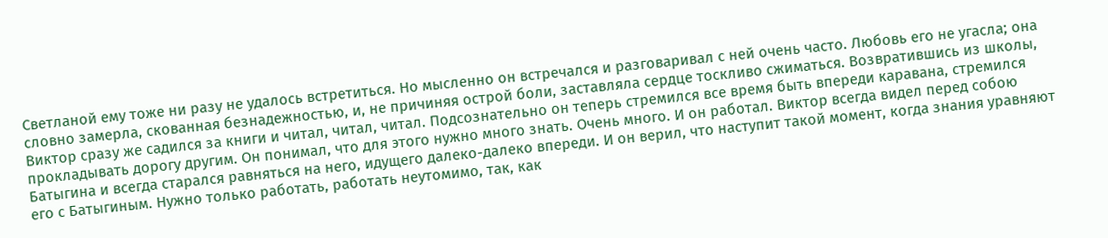Светланой ему тоже ни разу не удалось встретиться. Но мысленно он встречался и разговаривал с ней очень часто. Любовь его не угасла; она словно замерла, скованная безнадежностью, и, не причиняя острой боли, заставляла сердце тоскливо сжиматься. Возвратившись из школы, Виктор сразу же садился за книги и читал, читал, читал. Подсознательно он теперь стремился все время быть впереди каравана, стремился прокладывать дорогу другим. Он понимал, что для этого нужно много знать. Очень много. И он работал. Виктор всегда видел перед собою Батыгина и всегда старался равняться на него, идущего далеко-далеко впереди. И он верил, что наступит такой момент, когда знания уравняют его с Батыгиным. Нужно только работать, работать неутомимо, так, как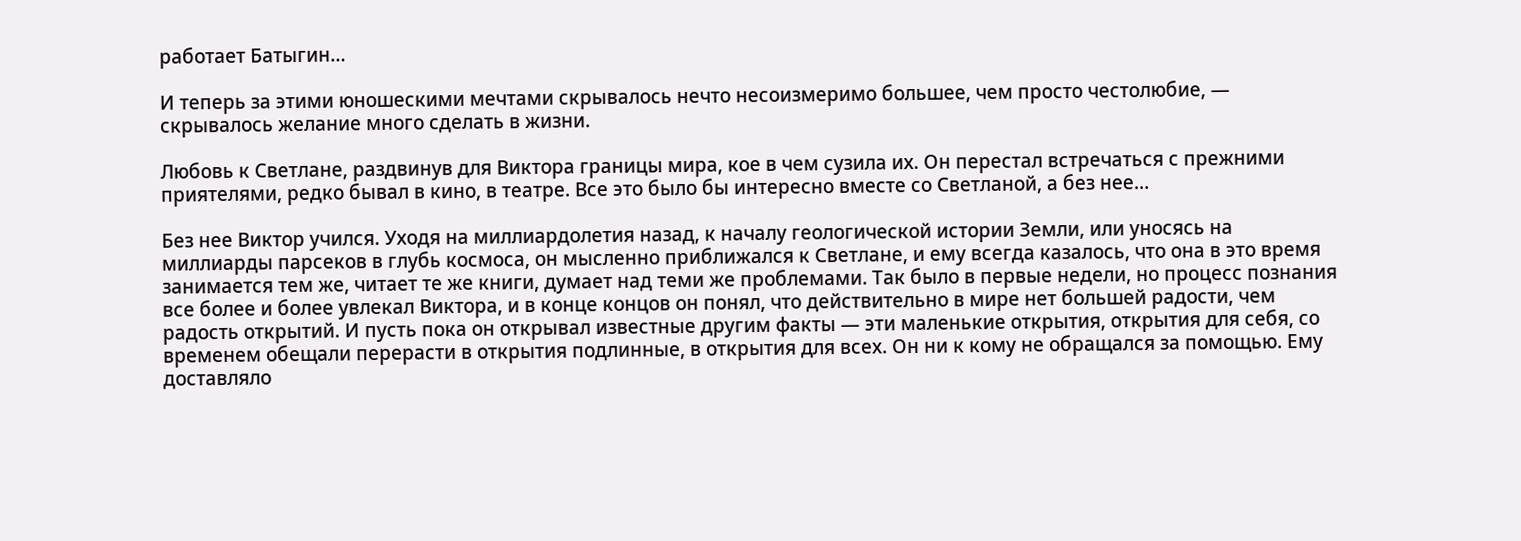работает Батыгин…

И теперь за этими юношескими мечтами скрывалось нечто несоизмеримо большее, чем просто честолюбие, — скрывалось желание много сделать в жизни.

Любовь к Светлане, раздвинув для Виктора границы мира, кое в чем сузила их. Он перестал встречаться с прежними приятелями, редко бывал в кино, в театре. Все это было бы интересно вместе со Светланой, а без нее…

Без нее Виктор учился. Уходя на миллиардолетия назад, к началу геологической истории Земли, или уносясь на миллиарды парсеков в глубь космоса, он мысленно приближался к Светлане, и ему всегда казалось, что она в это время занимается тем же, читает те же книги, думает над теми же проблемами. Так было в первые недели, но процесс познания все более и более увлекал Виктора, и в конце концов он понял, что действительно в мире нет большей радости, чем радость открытий. И пусть пока он открывал известные другим факты — эти маленькие открытия, открытия для себя, со временем обещали перерасти в открытия подлинные, в открытия для всех. Он ни к кому не обращался за помощью. Ему доставляло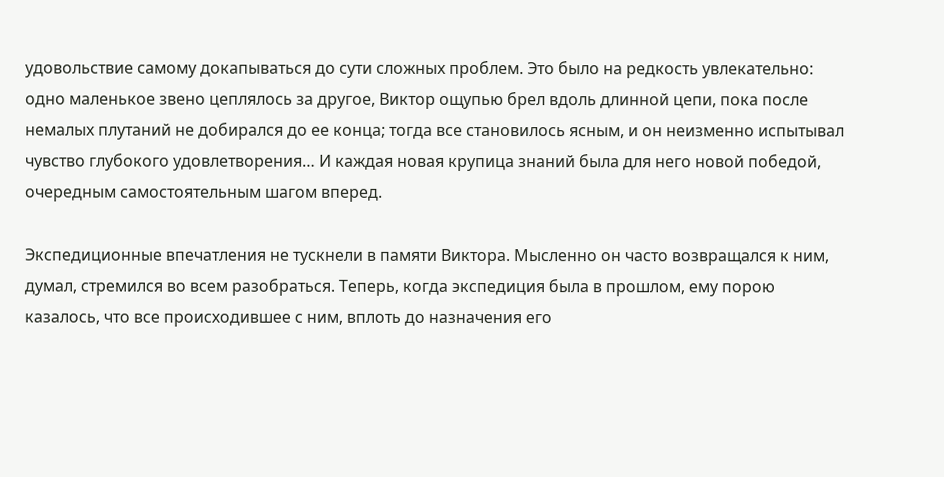удовольствие самому докапываться до сути сложных проблем. Это было на редкость увлекательно: одно маленькое звено цеплялось за другое, Виктор ощупью брел вдоль длинной цепи, пока после немалых плутаний не добирался до ее конца; тогда все становилось ясным, и он неизменно испытывал чувство глубокого удовлетворения… И каждая новая крупица знаний была для него новой победой, очередным самостоятельным шагом вперед.

Экспедиционные впечатления не тускнели в памяти Виктора. Мысленно он часто возвращался к ним, думал, стремился во всем разобраться. Теперь, когда экспедиция была в прошлом, ему порою казалось, что все происходившее с ним, вплоть до назначения его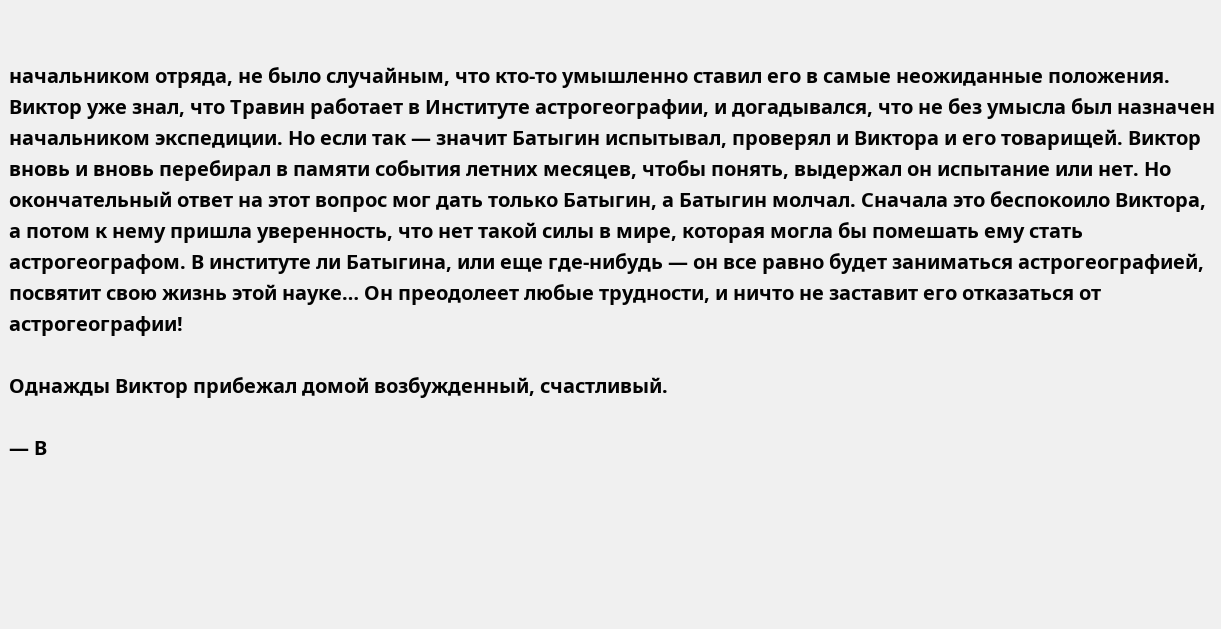начальником отряда, не было случайным, что кто-то умышленно ставил его в самые неожиданные положения. Виктор уже знал, что Травин работает в Институте астрогеографии, и догадывался, что не без умысла был назначен начальником экспедиции. Но если так — значит Батыгин испытывал, проверял и Виктора и его товарищей. Виктор вновь и вновь перебирал в памяти события летних месяцев, чтобы понять, выдержал он испытание или нет. Но окончательный ответ на этот вопрос мог дать только Батыгин, а Батыгин молчал. Сначала это беспокоило Виктора, а потом к нему пришла уверенность, что нет такой силы в мире, которая могла бы помешать ему стать астрогеографом. В институте ли Батыгина, или еще где-нибудь — он все равно будет заниматься астрогеографией, посвятит свою жизнь этой науке… Он преодолеет любые трудности, и ничто не заставит его отказаться от астрогеографии!

Однажды Виктор прибежал домой возбужденный, счастливый.

— В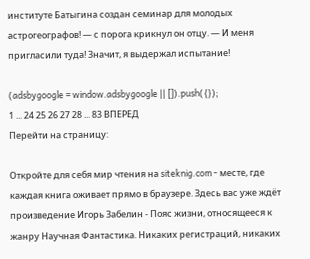институте Батыгина создан семинар для молодых астрогеографов! — с порога крикнул он отцу. — И меня пригласили туда! Значит, я выдержал испытание!

(adsbygoogle = window.adsbygoogle || []).push({});
1 ... 24 25 26 27 28 ... 83 ВПЕРЕД
Перейти на страницу:

Откройте для себя мир чтения на siteknig.com - месте, где каждая книга оживает прямо в браузере. Здесь вас уже ждёт произведение Игорь Забелин - Пояс жизни, относящееся к жанру Научная Фантастика. Никаких регистраций, никаких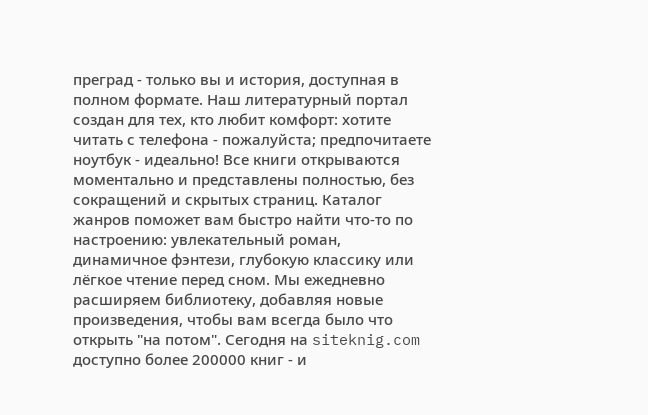преград - только вы и история, доступная в полном формате. Наш литературный портал создан для тех, кто любит комфорт: хотите читать с телефона - пожалуйста; предпочитаете ноутбук - идеально! Все книги открываются моментально и представлены полностью, без сокращений и скрытых страниц. Каталог жанров поможет вам быстро найти что-то по настроению: увлекательный роман, динамичное фэнтези, глубокую классику или лёгкое чтение перед сном. Мы ежедневно расширяем библиотеку, добавляя новые произведения, чтобы вам всегда было что открыть "на потом". Сегодня на siteknig.com доступно более 200000 книг - и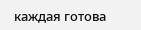каждая готова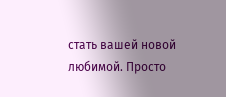стать вашей новой любимой. Просто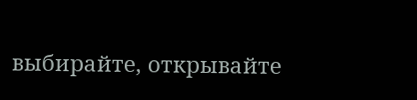выбирайте, открывайте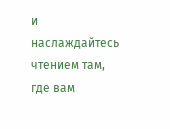и наслаждайтесь чтением там, где вам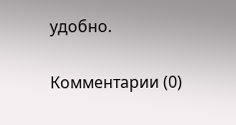удобно.

Комментарии (0)